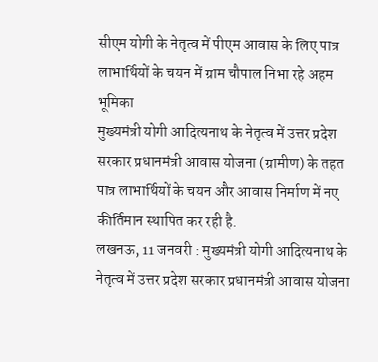सीएम योगी के नेतृत्व में पीएम आवास के लिए पात्र लाभार्थियों के चयन में ग्राम चौपाल निभा रहे अहम भूमिका
मुख्यमंत्री योगी आदित्यनाथ के नेतृत्व में उत्तर प्रदेश सरकार प्रधानमंत्री आवास योजना (ग्रामीण) के तहत पात्र लाभार्थियों के चयन और आवास निर्माण में नए कीर्तिमान स्थापित कर रही है.
लखनऊ, 11 जनवरी : मुख्यमंत्री योगी आदित्यनाथ के नेतृत्व में उत्तर प्रदेश सरकार प्रधानमंत्री आवास योजना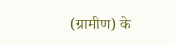(ग्रामीण) के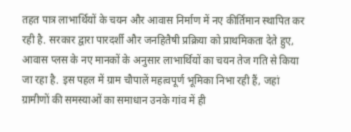तहत पात्र लाभार्थियों के चयन और आवास निर्माण में नए कीर्तिमान स्थापित कर रही है. सरकार द्वारा पारदर्शी और जनहितैषी प्रक्रिया को प्राथमिकता देते हुए, आवास प्लस के नए मानकों के अनुसार लाभार्थियों का चयन तेज गति से किया जा रहा है. इस पहल में ग्राम चौपालें महत्वपूर्ण भूमिका निभा रही हैं, जहां ग्रामीणों की समस्याओं का समाधान उनके गांव में ही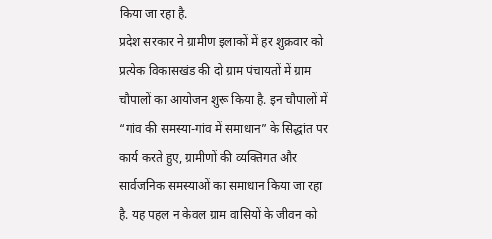किया जा रहा है.
प्रदेश सरकार ने ग्रामीण इलाकों में हर शुक्रवार को प्रत्येक विकासखंड की दो ग्राम पंचायतों में ग्राम चौपालों का आयोजन शुरू किया है. इन चौपालों में “गांव की समस्या-गांव में समाधान” के सिद्धांत पर कार्य करते हुए, ग्रामीणों की व्यक्तिगत और सार्वजनिक समस्याओं का समाधान किया जा रहा है. यह पहल न केवल ग्राम वासियों के जीवन को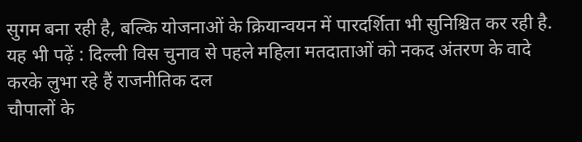सुगम बना रही है, बल्कि योजनाओं के क्रियान्वयन में पारदर्शिता भी सुनिश्चित कर रही है. यह भी पढ़ें : दिल्ली विस चुनाव से पहले महिला मतदाताओं को नकद अंतरण के वादे करके लुभा रहे हैं राजनीतिक दल
चौपालों के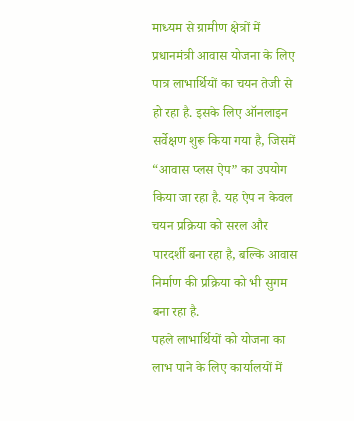माध्यम से ग्रामीण क्षेत्रों में प्रधानमंत्री आवास योजना के लिए पात्र लाभार्थियों का चयन तेजी से हो रहा है. इसके लिए ऑनलाइन सर्वेक्षण शुरू किया गया है, जिसमें “आवास प्लस ऐप” का उपयोग किया जा रहा है. यह ऐप न केवल चयन प्रक्रिया को सरल और पारदर्शी बना रहा है, बल्कि आवास निर्माण की प्रक्रिया को भी सुगम बना रहा है.
पहले लाभार्थियों को योजना का लाभ पाने के लिए कार्यालयों में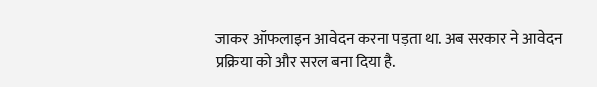जाकर ऑफलाइन आवेदन करना पड़ता था. अब सरकार ने आवेदन प्रक्रिया को और सरल बना दिया है.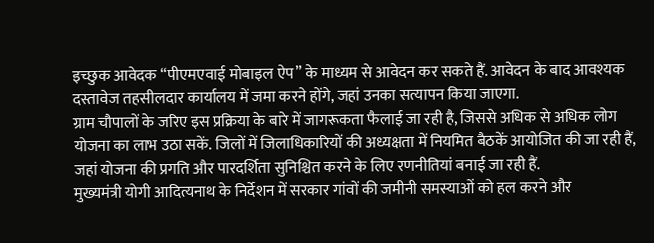इच्छुक आवेदक “पीएमएवाई मोबाइल ऐप” के माध्यम से आवेदन कर सकते हैं. आवेदन के बाद आवश्यक दस्तावेज तहसीलदार कार्यालय में जमा करने होंगे, जहां उनका सत्यापन किया जाएगा.
ग्राम चौपालों के जरिए इस प्रक्रिया के बारे में जागरूकता फैलाई जा रही है, जिससे अधिक से अधिक लोग योजना का लाभ उठा सकें. जिलों में जिलाधिकारियों की अध्यक्षता में नियमित बैठकें आयोजित की जा रही हैं, जहां योजना की प्रगति और पारदर्शिता सुनिश्चित करने के लिए रणनीतियां बनाई जा रही हैं.
मुख्यमंत्री योगी आदित्यनाथ के निर्देशन में सरकार गांवों की जमीनी समस्याओं को हल करने और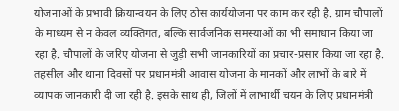योजनाओं के प्रभावी क्रियान्वयन के लिए ठोस कार्ययोजना पर काम कर रही है. ग्राम चौपालों के माध्यम से न केवल व्यक्तिगत, बल्कि सार्वजनिक समस्याओं का भी समाधान किया जा रहा है. चौपालों के जरिए योजना से जुड़ी सभी जानकारियों का प्रचार-प्रसार किया जा रहा है. तहसील और थाना दिवसों पर प्रधानमंत्री आवास योजना के मानकों और लाभों के बारे में व्यापक जानकारी दी जा रही है. इसके साथ ही, जिलों में लाभार्थी चयन के लिए प्रधानमंत्री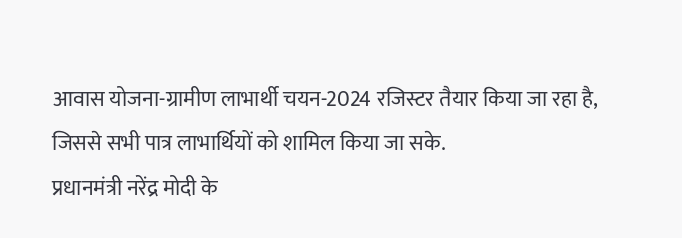आवास योजना-ग्रामीण लाभार्थी चयन-2024 रजिस्टर तैयार किया जा रहा है, जिससे सभी पात्र लाभार्थियों को शामिल किया जा सके.
प्रधानमंत्री नरेंद्र मोदी के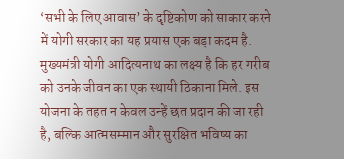‘सभी के लिए आवास’ के दृष्टिकोण को साकार करने में योगी सरकार का यह प्रयास एक बड़ा कदम है. मुख्यमंत्री योगी आदित्यनाथ का लक्ष्य है कि हर गरीब को उनके जीवन का एक स्थायी ठिकाना मिले. इस योजना के तहत न केवल उन्हें छत प्रदान की जा रही है, बल्कि आत्मसम्मान और सुरक्षित भविष्य का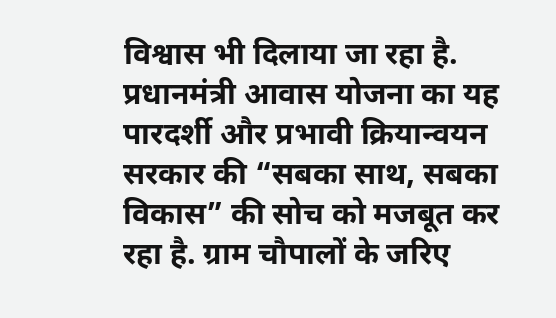विश्वास भी दिलाया जा रहा है. प्रधानमंत्री आवास योजना का यह पारदर्शी और प्रभावी क्रियान्वयन सरकार की “सबका साथ, सबका विकास” की सोच को मजबूत कर रहा है. ग्राम चौपालों के जरिए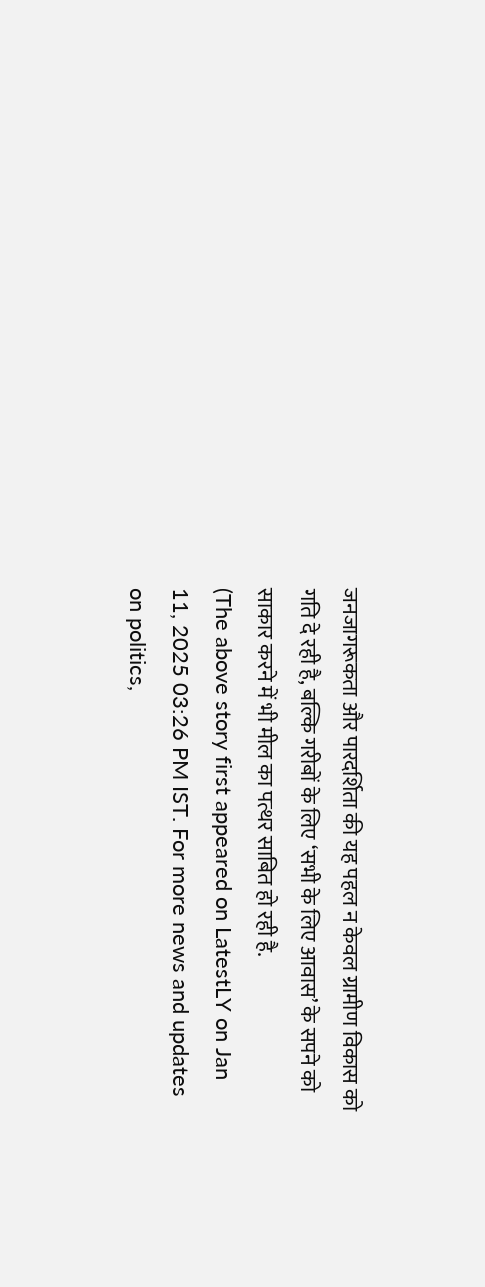जनजागरूकता और पारदर्शिता की यह पहल न केवल ग्रामीण विकास को गति दे रही है, बल्कि गरीबों के लिए ‘सभी के लिए आवास’ के सपने को साकार करने में भी मील का पत्थर साबित हो रही है.
(The above story first appeared on LatestLY on Jan 11, 2025 03:26 PM IST. For more news and updates on politics,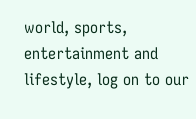world, sports, entertainment and lifestyle, log on to our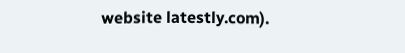website latestly.com).